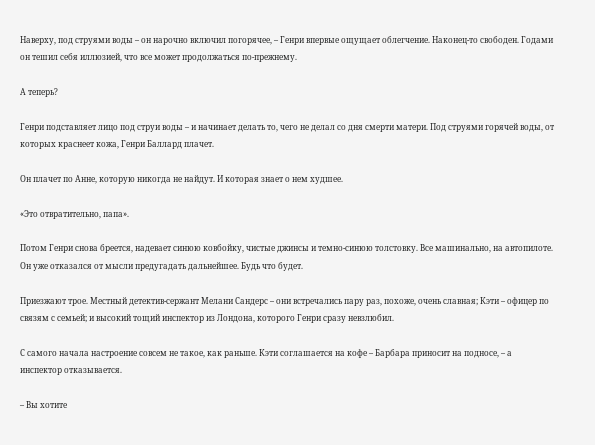Наверху, под струями воды – он нарочно включил погорячее, – Генри впервые ощущает облегчение. Наконец-то свободен. Годами он тешил себя иллюзией, что все может продолжаться по-прежнему.

А теперь?

Генри подставляет лицо под струи воды – и начинает делать то, чего не делал со дня смерти матери. Под струями горячей воды, от которых краснеет кожа, Генри Баллард плачет.

Он плачет по Анне, которую никогда не найдут. И которая знает о нем худшее.

«Это отвратительно, папа».

Потом Генри снова бреется, надевает синюю ковбойку, чистые джинсы и темно-синюю толстовку. Все машинально, на автопилоте. Он уже отказался от мысли предугадать дальнейшее. Будь что будет.

Приезжают трое. Местный детектив-сержант Мелани Сандерс – они встречались пару раз, похоже, очень славная; Кэти – офицер по связям с семьей; и высокий тощий инспектор из Лондона, которого Генри сразу невзлюбил.

С самого начала настроение совсем не такое, как раньше. Кэти соглашается на кофе – Барбара приносит на подносе, – а инспектор отказывается.

– Вы хотите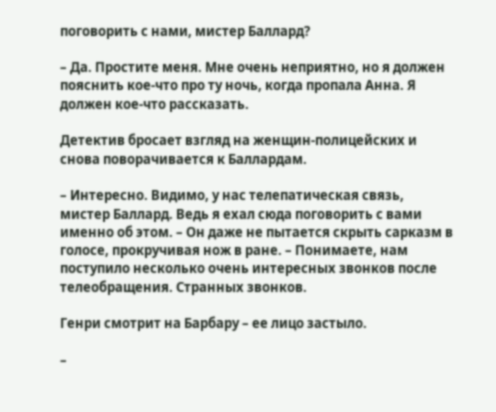поговорить с нами, мистер Баллард?

– Да. Простите меня. Мне очень неприятно, но я должен пояснить кое-что про ту ночь, когда пропала Анна. Я должен кое-что рассказать.

Детектив бросает взгляд на женщин-полицейских и снова поворачивается к Баллардам.

– Интересно. Видимо, у нас телепатическая связь, мистер Баллард. Ведь я ехал сюда поговорить с вами именно об этом. – Он даже не пытается скрыть сарказм в голосе, прокручивая нож в ране. – Понимаете, нам поступило несколько очень интересных звонков после телеобращения. Странных звонков.

Генри смотрит на Барбару – ее лицо застыло.

–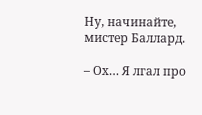Ну, начинайте, мистер Баллард.

– Ох… Я лгал про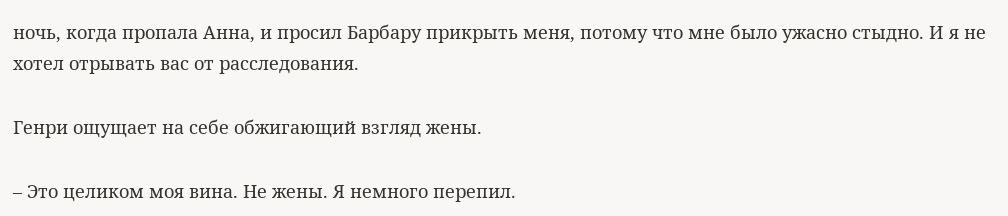ночь, когда пропала Анна, и просил Барбару прикрыть меня, потому что мне было ужасно стыдно. И я не хотел отрывать вас от расследования.

Генри ощущает на себе обжигающий взгляд жены.

– Это целиком моя вина. Не жены. Я немного перепил.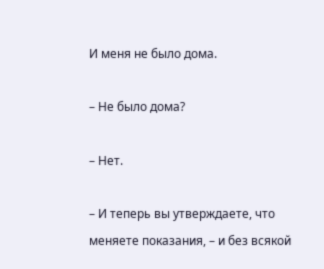И меня не было дома.

– Не было дома?

– Нет.

– И теперь вы утверждаете, что меняете показания, – и без всякой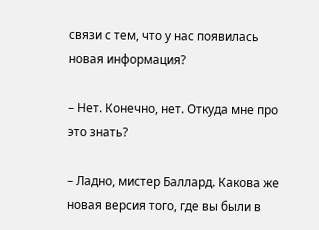связи с тем, что у нас появилась новая информация?

– Нет. Конечно, нет. Откуда мне про это знать?

– Ладно, мистер Баллард. Какова же новая версия того, где вы были в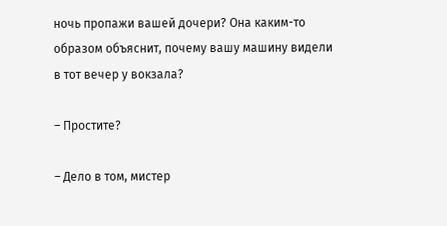ночь пропажи вашей дочери? Она каким-то образом объяснит, почему вашу машину видели в тот вечер у вокзала?

– Простите?

– Дело в том, мистер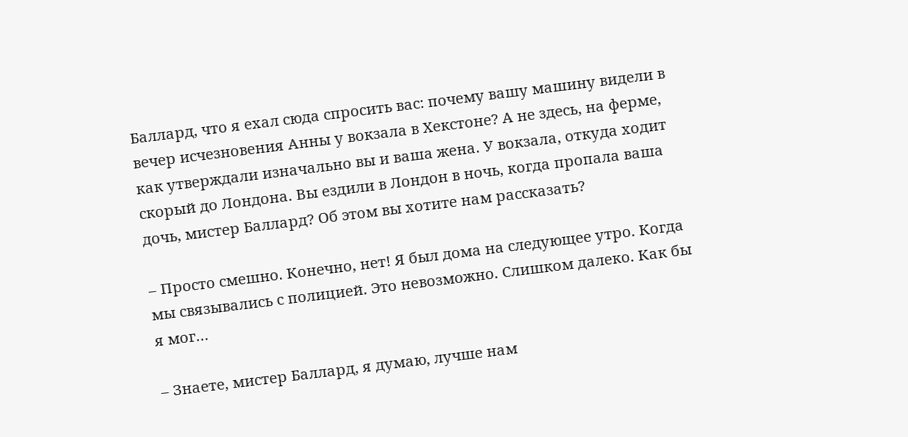Баллард, что я ехал сюда спросить вас: почему вашу машину видели в вечер исчезновения Анны у вокзала в Хекстоне? А не здесь, на ферме, как утверждали изначально вы и ваша жена. У вокзала, откуда ходит скорый до Лондона. Вы ездили в Лондон в ночь, когда пропала ваша дочь, мистер Баллард? Об этом вы хотите нам рассказать?

– Просто смешно. Конечно, нет! Я был дома на следующее утро. Когда мы связывались с полицией. Это невозможно. Слишком далеко. Как бы я мог…

– Знаете, мистер Баллард, я думаю, лучше нам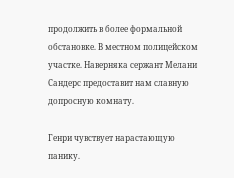продолжить в более формальной обстановке. В местном полицейском участке. Наверняка сержант Мелани Сандерс предоставит нам славную допросную комнату.

Генри чувствует нарастающую панику.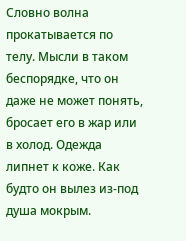Словно волна прокатывается по телу. Мысли в таком беспорядке, что он даже не может понять, бросает его в жар или в холод. Одежда липнет к коже. Как будто он вылез из-под душа мокрым.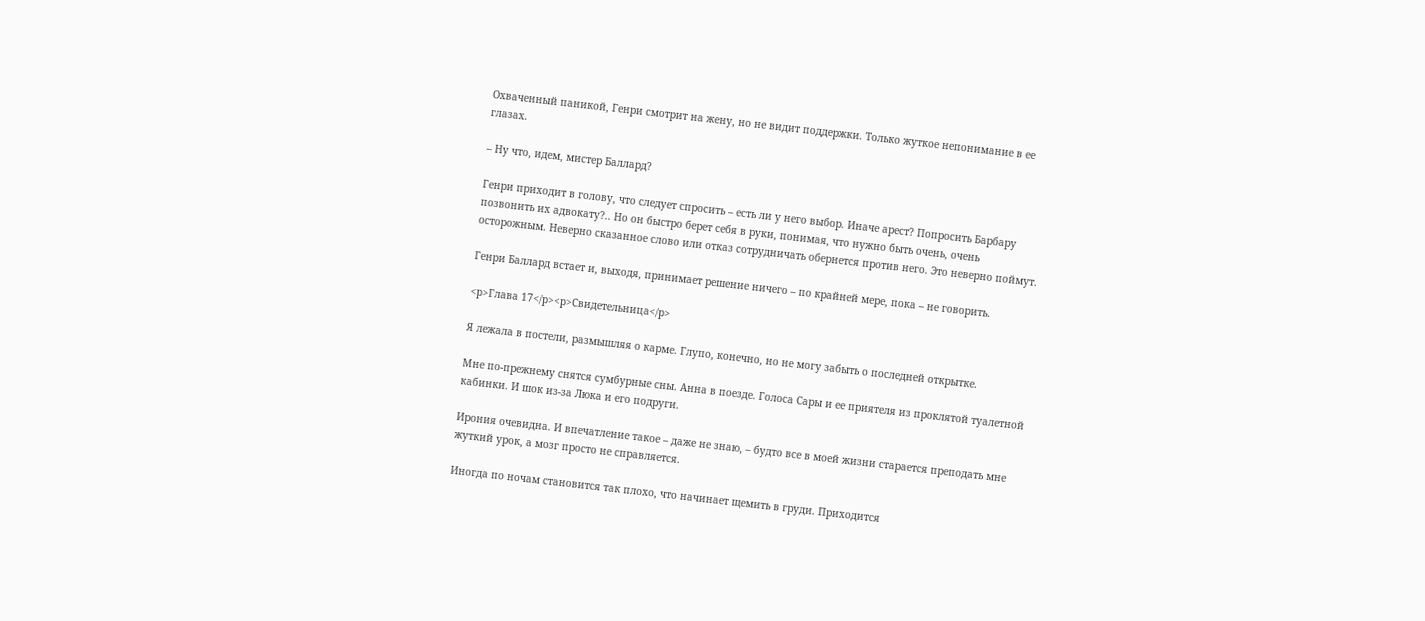Охваченный паникой, Генри смотрит на жену, но не видит поддержки. Только жуткое непонимание в ее глазах.

– Ну что, идем, мистер Баллард?

Генри приходит в голову, что следует спросить – есть ли у него выбор. Иначе арест? Попросить Барбару позвонить их адвокату?.. Но он быстро берет себя в руки, понимая, что нужно быть очень, очень осторожным. Неверно сказанное слово или отказ сотрудничать обернется против него. Это неверно поймут.

Генри Баллард встает и, выходя, принимает решение ничего – по крайней мере, пока – не говорить.

<p>Глава 17</p><p>Свидетельница</p>

Я лежала в постели, размышляя о карме. Глупо, конечно, но не могу забыть о последней открытке.

Мне по-прежнему снятся сумбурные сны. Анна в поезде. Голоса Сары и ее приятеля из проклятой туалетной кабинки. И шок из-за Люка и его подруги.

Ирония очевидна. И впечатление такое – даже не знаю, – будто все в моей жизни старается преподать мне жуткий урок, а мозг просто не справляется.

Иногда по ночам становится так плохо, что начинает щемить в груди. Приходится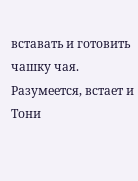вставать и готовить чашку чая. Разумеется, встает и Тони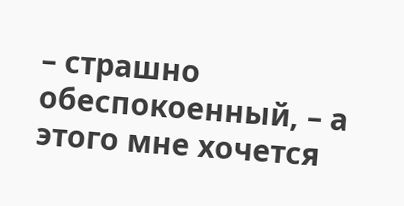– страшно обеспокоенный, – а этого мне хочется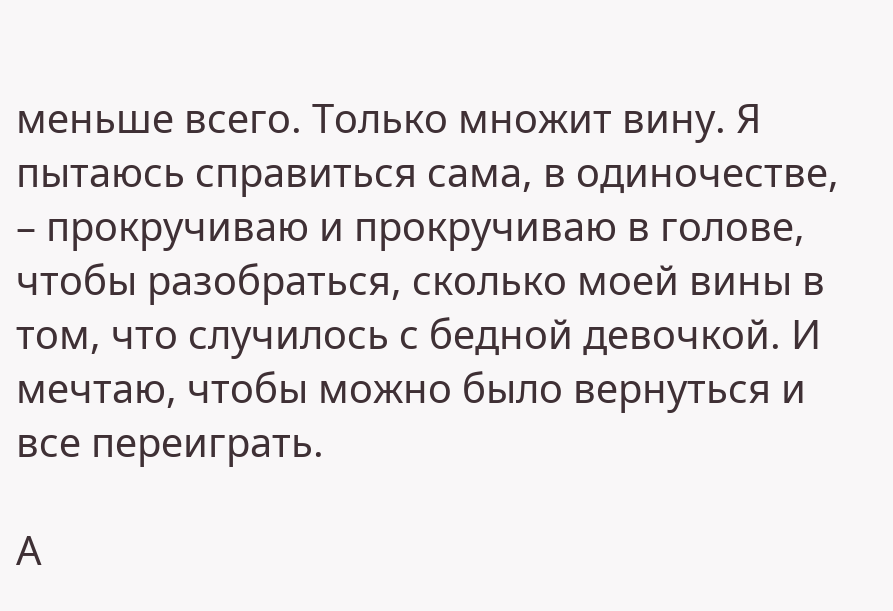меньше всего. Только множит вину. Я пытаюсь справиться сама, в одиночестве, – прокручиваю и прокручиваю в голове, чтобы разобраться, сколько моей вины в том, что случилось с бедной девочкой. И мечтаю, чтобы можно было вернуться и все переиграть.

А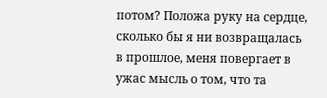потом? Положа руку на сердце, сколько бы я ни возвращалась в прошлое, меня повергает в ужас мысль о том, что та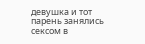девушка и тот парень занялись сексом в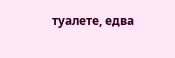туалете, едва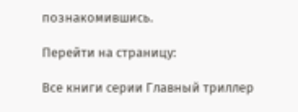познакомившись.

Перейти на страницу:

Все книги серии Главный триллер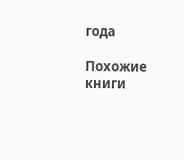года

Похожие книги